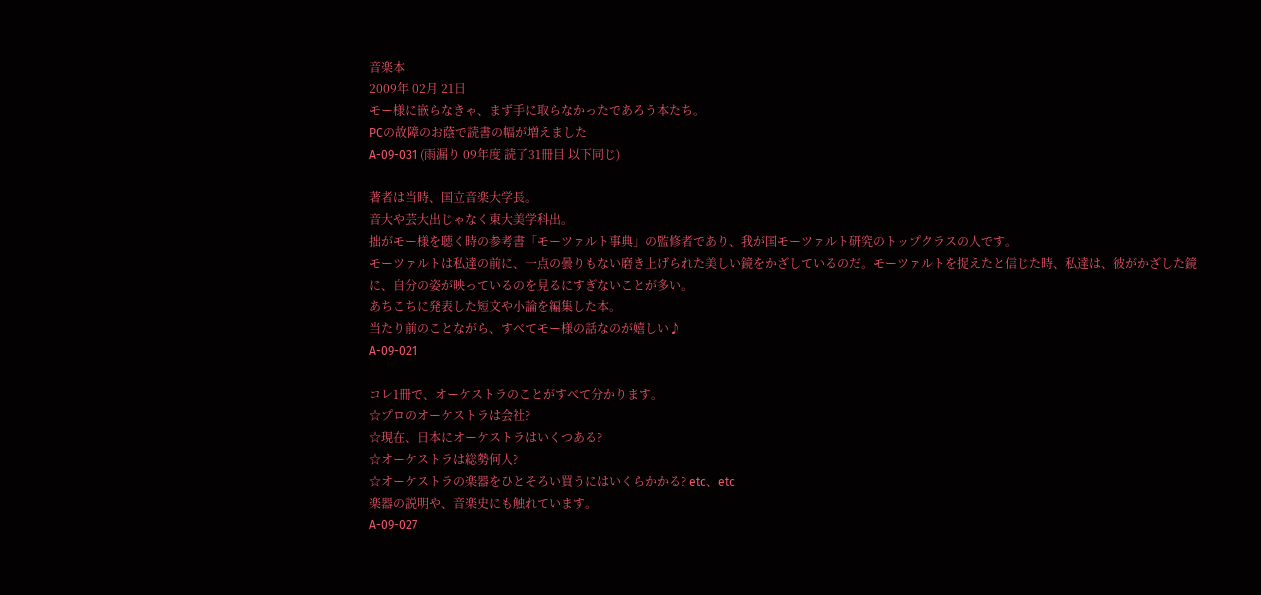音楽本
2009年 02月 21日
モー様に嵌らなきゃ、まず手に取らなかったであろう本たち。
PCの故障のお蔭で読書の幅が増えました
A-09-031 (雨漏り 09年度 読了31冊目 以下同じ)

著者は当時、国立音楽大学長。
音大や芸大出じゃなく東大美学科出。
拙がモー様を聴く時の参考書「モーツァルト事典」の監修者であり、我が国モーツァルト研究のトップクラスの人です。
モーツァルトは私達の前に、一点の曇りもない磨き上げられた美しい鏡をかざしているのだ。モーツァルトを捉えたと信じた時、私達は、彼がかざした鏡に、自分の姿が映っているのを見るにすぎないことが多い。
あちこちに発表した短文や小論を編集した本。
当たり前のことながら、すべてモー様の話なのが嬉しい♪
A-09-021

コレ1冊で、オーケストラのことがすべて分かります。
☆プロのオーケストラは会社?
☆現在、日本にオーケストラはいくつある?
☆オーケストラは総勢何人?
☆オーケストラの楽器をひとそろい買うにはいくらかかる? etc、etc
楽器の説明や、音楽史にも触れています。
A-09-027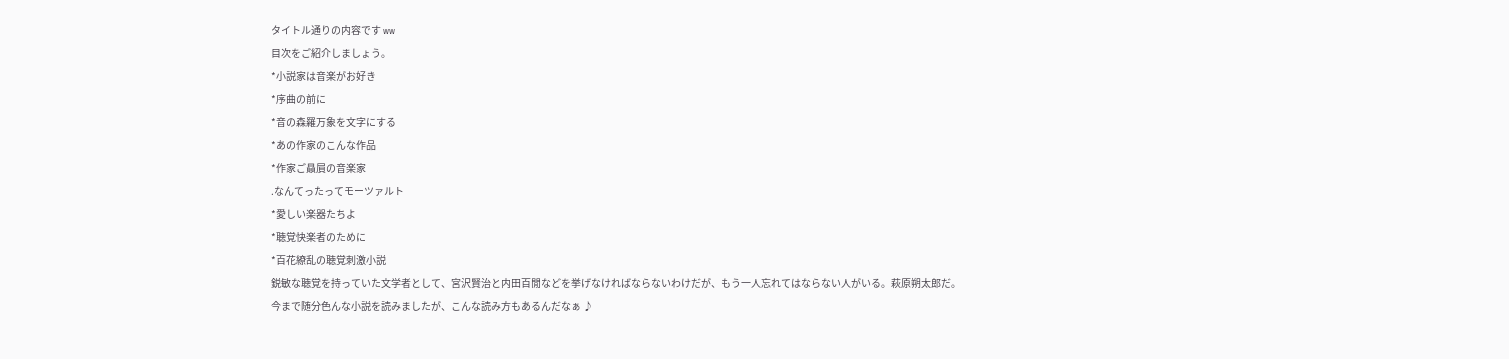タイトル通りの内容です ww
目次をご紹介しましょう。
*小説家は音楽がお好き
*序曲の前に
*音の森羅万象を文字にする
*あの作家のこんな作品
*作家ご贔屓の音楽家
.なんてったってモーツァルト
*愛しい楽器たちよ
*聴覚快楽者のために
*百花繚乱の聴覚刺激小説
鋭敏な聴覚を持っていた文学者として、宮沢賢治と内田百閒などを挙げなければならないわけだが、もう一人忘れてはならない人がいる。萩原朔太郎だ。
今まで随分色んな小説を読みましたが、こんな読み方もあるんだなぁ ♪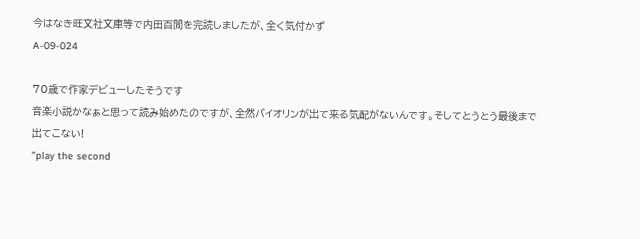今はなき旺文社文庫等で内田百閒を完読しましたが、全く気付かず
A-09-024

70歳で作家デビューしたそうです
音楽小説かなぁと思って読み始めたのですが、全然バイオリンが出て来る気配がないんです。そしてとうとう最後まで出てこない!
”play the second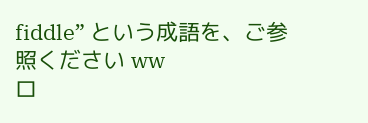fiddle” という成語を、ご参照ください ww
ロ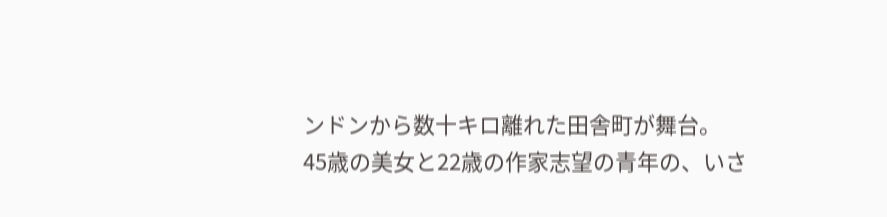ンドンから数十キロ離れた田舎町が舞台。
45歳の美女と22歳の作家志望の青年の、いさ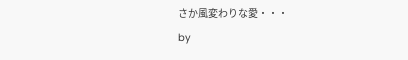さか風変わりな愛・・・
by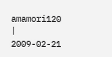amamori120
| 2009-02-21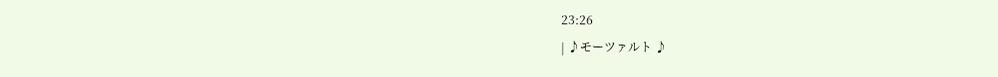23:26
| ♪モーツァルト ♪